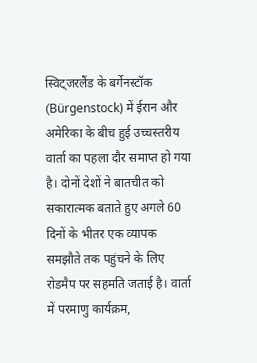स्विट्जरलैंड के बर्गेनस्टॉक (Bürgenstock) में ईरान और अमेरिका के बीच हुई उच्चस्तरीय वार्ता का पहला दौर समाप्त हो गया है। दोनों देशों ने बातचीत को सकारात्मक बताते हुए अगले 60 दिनों के भीतर एक व्यापक समझौते तक पहुंचने के लिए रोडमैप पर सहमति जताई है। वार्ता में परमाणु कार्यक्रम,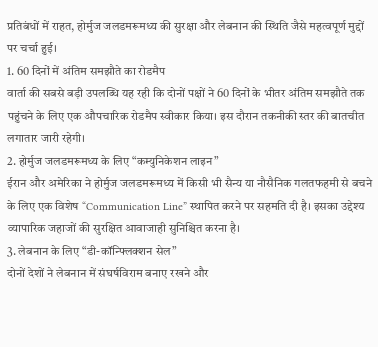प्रतिबंधों में राहत, होर्मुज जलडमरूमध्य की सुरक्षा और लेबनान की स्थिति जैसे महत्वपूर्ण मुद्दों पर चर्चा हुई।
1. 60 दिनों में अंतिम समझौते का रोडमैप
वार्ता की सबसे बड़ी उपलब्धि यह रही कि दोनों पक्षों ने 60 दिनों के भीतर अंतिम समझौते तक पहुंचने के लिए एक औपचारिक रोडमैप स्वीकार किया। इस दौरान तकनीकी स्तर की बातचीत लगातार जारी रहेगी।
2. होर्मुज जलडमरूमध्य के लिए “कम्युनिकेशन लाइन”
ईरान और अमेरिका ने होर्मुज जलडमरूमध्य में किसी भी सैन्य या नौसैनिक गलतफहमी से बचने के लिए एक विशेष “Communication Line” स्थापित करने पर सहमति दी है। इसका उद्देश्य व्यापारिक जहाजों की सुरक्षित आवाजाही सुनिश्चित करना है।
3. लेबनान के लिए “डी-कॉन्फ्लिक्शन सेल”
दोनों देशों ने लेबनान में संघर्षविराम बनाए रखने और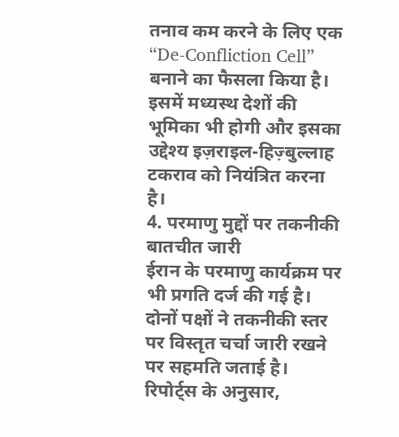तनाव कम करने के लिए एक “De-Confliction Cell” बनाने का फैसला किया है। इसमें मध्यस्थ देशों की भूमिका भी होगी और इसका उद्देश्य इज़राइल-हिज़्बुल्लाह टकराव को नियंत्रित करना है।
4. परमाणु मुद्दों पर तकनीकी बातचीत जारी
ईरान के परमाणु कार्यक्रम पर भी प्रगति दर्ज की गई है। दोनों पक्षों ने तकनीकी स्तर पर विस्तृत चर्चा जारी रखने पर सहमति जताई है। रिपोर्ट्स के अनुसार,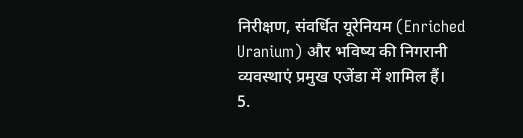निरीक्षण, संवर्धित यूरेनियम (Enriched Uranium) और भविष्य की निगरानी व्यवस्थाएं प्रमुख एजेंडा में शामिल हैं।
5.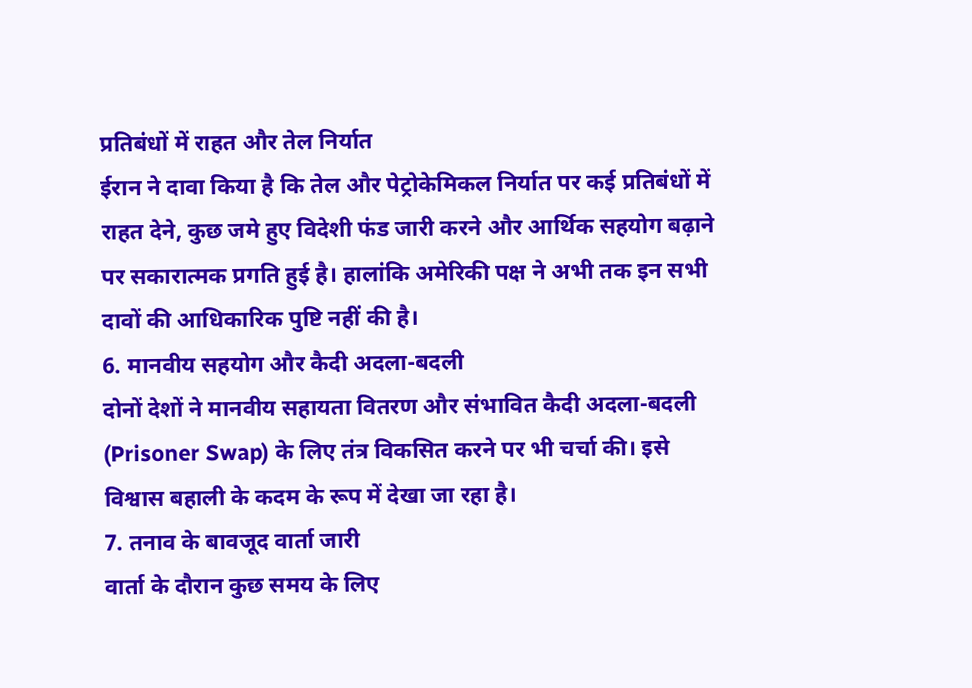प्रतिबंधों में राहत और तेल निर्यात
ईरान ने दावा किया है कि तेल और पेट्रोकेमिकल निर्यात पर कई प्रतिबंधों में राहत देने, कुछ जमे हुए विदेशी फंड जारी करने और आर्थिक सहयोग बढ़ाने पर सकारात्मक प्रगति हुई है। हालांकि अमेरिकी पक्ष ने अभी तक इन सभी दावों की आधिकारिक पुष्टि नहीं की है।
6. मानवीय सहयोग और कैदी अदला-बदली
दोनों देशों ने मानवीय सहायता वितरण और संभावित कैदी अदला-बदली (Prisoner Swap) के लिए तंत्र विकसित करने पर भी चर्चा की। इसे विश्वास बहाली के कदम के रूप में देखा जा रहा है।
7. तनाव के बावजूद वार्ता जारी
वार्ता के दौरान कुछ समय के लिए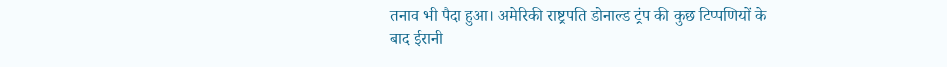तनाव भी पैदा हुआ। अमेरिकी राष्ट्रपति डोनाल्ड ट्रंप की कुछ टिप्पणियों के बाद ईरानी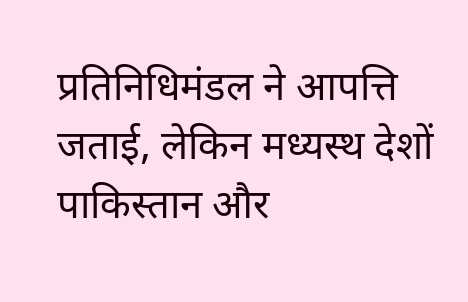प्रतिनिधिमंडल ने आपत्ति जताई, लेकिन मध्यस्थ देशों पाकिस्तान और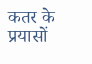कतर के प्रयासों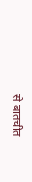से बातचीत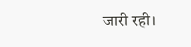जारी रही।